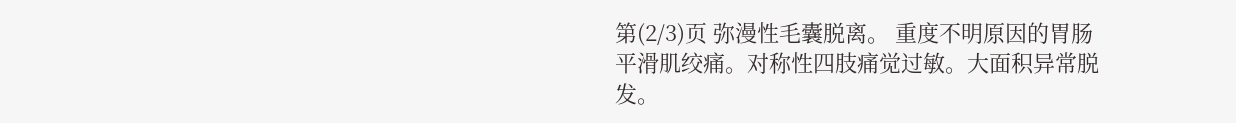第(2/3)页 弥漫性毛囊脱离。 重度不明原因的胃肠平滑肌绞痛。对称性四肢痛觉过敏。大面积异常脱发。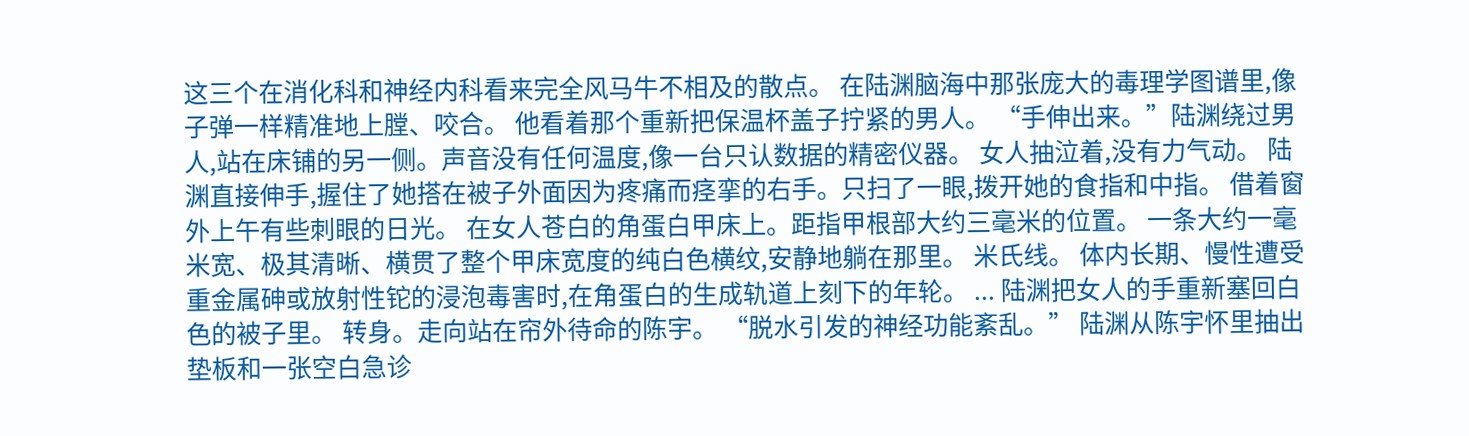这三个在消化科和神经内科看来完全风马牛不相及的散点。 在陆渊脑海中那张庞大的毒理学图谱里,像子弹一样精准地上膛、咬合。 他看着那个重新把保温杯盖子拧紧的男人。 “手伸出来。”陆渊绕过男人,站在床铺的另一侧。声音没有任何温度,像一台只认数据的精密仪器。 女人抽泣着,没有力气动。 陆渊直接伸手,握住了她搭在被子外面因为疼痛而痉挛的右手。只扫了一眼,拨开她的食指和中指。 借着窗外上午有些刺眼的日光。 在女人苍白的角蛋白甲床上。距指甲根部大约三毫米的位置。 一条大约一毫米宽、极其清晰、横贯了整个甲床宽度的纯白色横纹,安静地躺在那里。 米氏线。 体内长期、慢性遭受重金属砷或放射性铊的浸泡毒害时,在角蛋白的生成轨道上刻下的年轮。 ... 陆渊把女人的手重新塞回白色的被子里。 转身。走向站在帘外待命的陈宇。 “脱水引发的神经功能紊乱。” 陆渊从陈宇怀里抽出垫板和一张空白急诊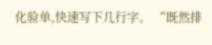化验单,快速写下几行字。 “既然排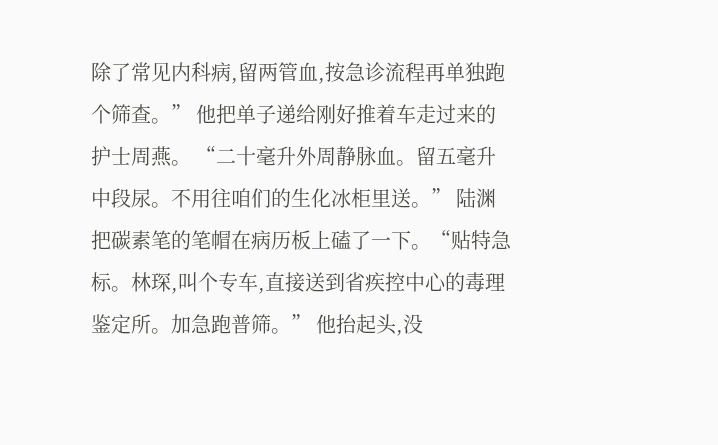除了常见内科病,留两管血,按急诊流程再单独跑个筛查。” 他把单子递给刚好推着车走过来的护士周燕。 “二十毫升外周静脉血。留五毫升中段尿。不用往咱们的生化冰柜里送。” 陆渊把碳素笔的笔帽在病历板上磕了一下。“贴特急标。林琛,叫个专车,直接送到省疾控中心的毒理鉴定所。加急跑普筛。” 他抬起头,没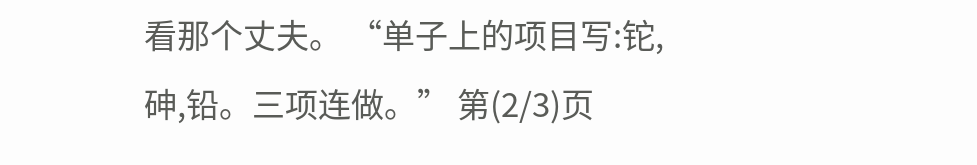看那个丈夫。 “单子上的项目写:铊,砷,铅。三项连做。” 第(2/3)页